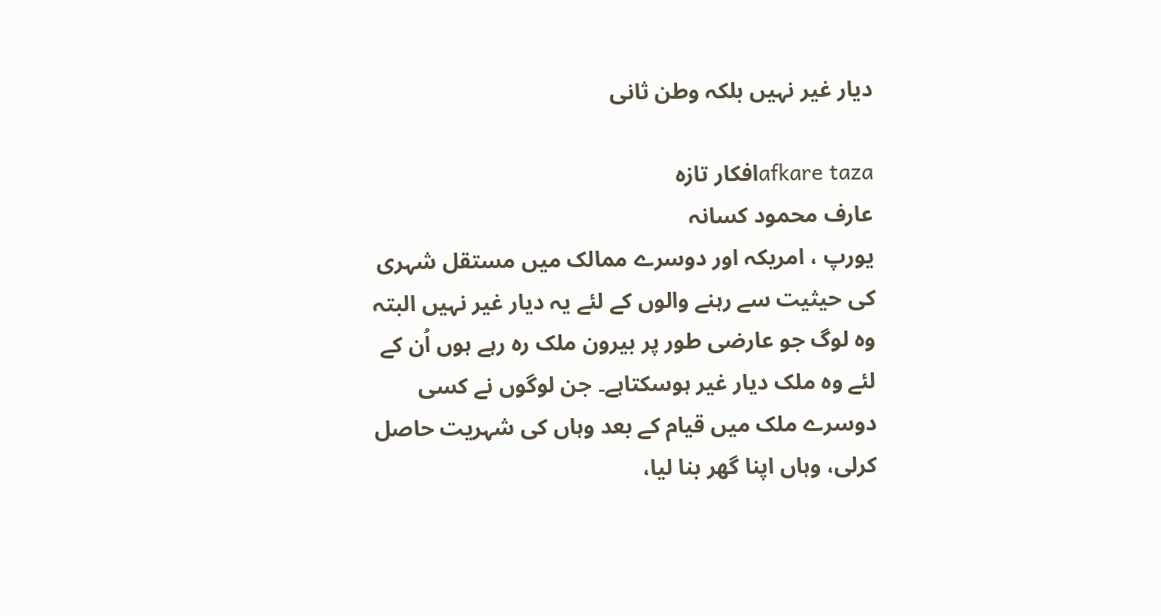دیار غیر نہیں بلکہ وطن ثانی

afkare tazaافکار تازہ
عارف محمود کسانہ
یورپ ، امریکہ اور دوسرے ممالک میں مستقل شہری کی حیثیت سے رہنے والوں کے لئے یہ دیار غیر نہیں البتہ وہ لوگ جو عارضی طور پر بیرون ملک رہ رہے ہوں اُن کے لئے وہ ملک دیار غیر ہوسکتاہے۔ جن لوگوں نے کسی دوسرے ملک میں قیام کے بعد وہاں کی شہریت حاصل کرلی، وہاں اپنا گھر بنا لیا،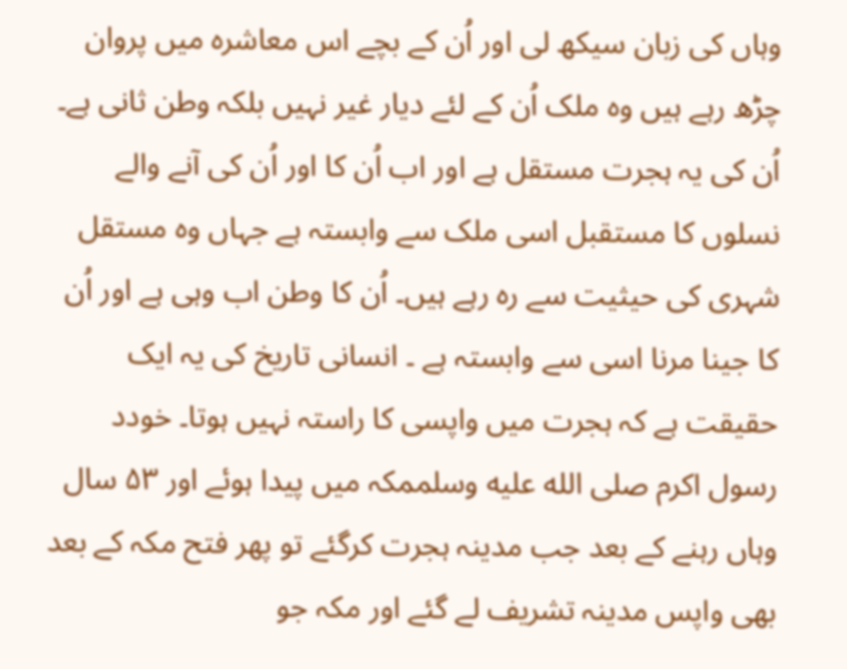وہاں کی زبان سیکھ لی اور اُن کے بچے اس معاشرہ میں پروان چڑھ رہے ہیں وہ ملک اُن کے لئے دیار غیر نہیں بلکہ وطن ثانی ہے۔ اُن کی یہ ہجرت مستقل ہے اور اب اُن کا اور اُن کی آنے والے نسلوں کا مستقبل اسی ملک سے وابستہ ہے جہاں وہ مستقل شہری کی حیثیت سے رہ رہے ہیں۔ اُن کا وطن اب وہی ہے اور اُن کا جینا مرنا اسی سے وابستہ ہے ۔ انسانی تاریخ کی یہ ایک حقیقت ہے کہ ہجرت میں واپسی کا راستہ نہیں ہوتا۔ خودد رسول اکرم صلى الله عليه وسلممکہ میں پیدا ہوئے اور ۵۳ سال وہاں رہنے کے بعد جب مدینہ ہجرت کرگئے تو پھر فتح مکہ کے بعد بھی واپس مدینہ تشریف لے گئے اور مکہ جو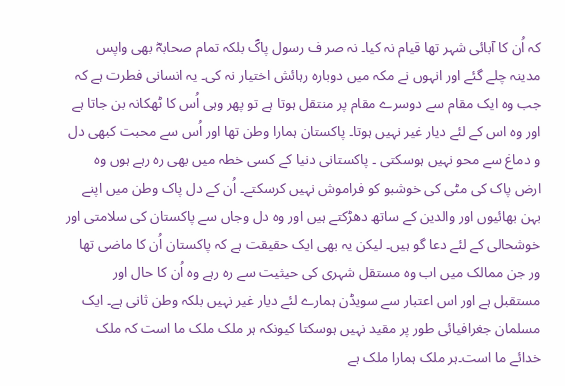کہ اُن کا آبائی شہر تھا قیام نہ کیا۔ نہ صر ف رسول پاکؐ بلکہ تمام صحابہؓ بھی واپس مدینہ چلے گئے اور انہوں نے مکہ میں دوبارہ رہائش اختیار نہ کی۔ یہ انسانی فطرت ہے کہ جب وہ ایک مقام سے دوسرے مقام پر منتقل ہوتا ہے تو پھر وہی اُس کا ٹھکانہ بن جاتا ہے اور وہ اس کے لئے دیار غیر نہیں ہوتا۔ پاکستان ہمارا وطن تھا اور اُس سے محبت کبھی دل و دماغ سے محو نہیں ہوسکتی ۔ پاکستانی دنیا کے کسی خطہ میں بھی رہ رہے ہوں وہ ارض پاک کی مٹی کی خوشبو کو فراموش نہیں کرسکتے۔ اُن کے دل پاک وطن میں اپنے بہن بھائیوں اور والدین کے ساتھ دھڑکتے ہیں اور وہ دل وجاں سے پاکستان کی سلامتی اور خوشحالی کے لئے دعا گو ہیں۔ لیکن یہ بھی ایک حقیقت ہے کہ پاکستان اُن کا ماضی تھا ور جن ممالک میں اب وہ مستقل شہری کی حیثیت سے رہ رہے وہ اُن کا حال اور مستقبل ہے اور اس اعتبار سے سویڈن ہمارے لئے دیار غیر نہیں بلکہ وطن ثانی ہے۔ ایک مسلمان جغرافیائی طور پر مقید نہیں ہوسکتا کیونکہ ہر ملک ملک ما است کہ ملک خدائے ما است۔ہر ملک ہمارا ملک ہے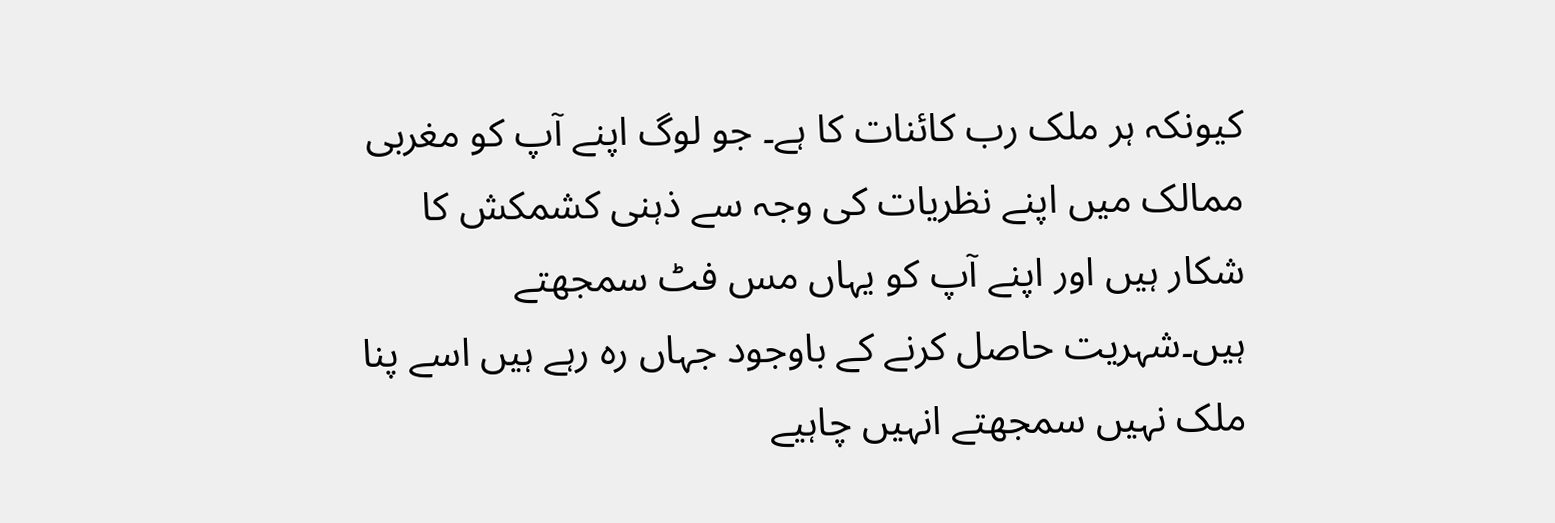کیونکہ ہر ملک رب کائنات کا ہے۔ جو لوگ اپنے آپ کو مغربی ممالک میں اپنے نظریات کی وجہ سے ذہنی کشمکش کا شکار ہیں اور اپنے آپ کو یہاں مس فٹ سمجھتے ہیں۔شہریت حاصل کرنے کے باوجود جہاں رہ رہے ہیں اسے پنا ملک نہیں سمجھتے انہیں چاہیے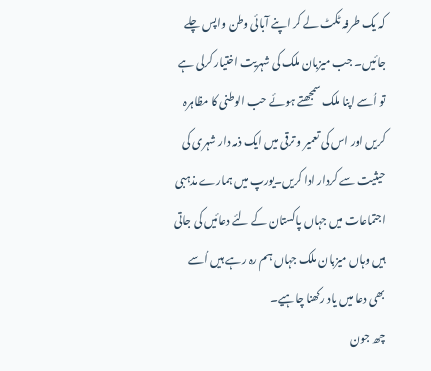کہ یک طرفہ ٹکٹ لے کر اپنے آبائی وطن واپس چلے جائیں۔ جب میزبان ملک کی شہریت اختیار کرلی ہے تو اُسے اپنا ملک سمجھتے ہوئے حب الوطنی کا مظاہرہ کریں اور اس کی تعمیر و ترقی میں ایک ذمہ دار شہری کی حیثیت سے کردار ادا کریں۔یورپ میں ہمارے مذہبی اجتماعات میں جہاں پاکستان کے لئے دعائیں کی جاتی ہیں وہاں میزبان ملک جہاں ہم رہ رہے ہیں اُسے بھی دعا میں یاد رکھنا چاہیے۔
چھ جون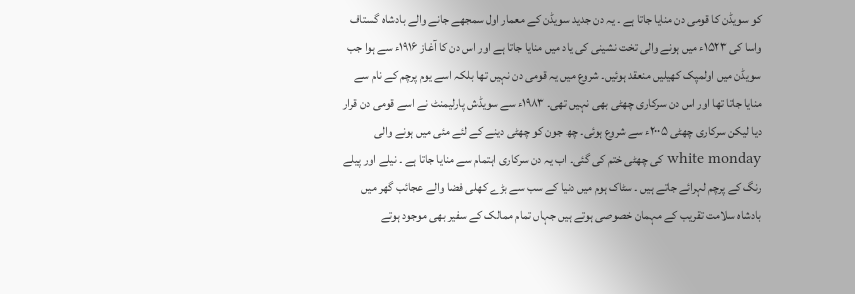کو سویڈن کا قومی دن منایا جاتا ہے ۔ یہ دن جدید سویڈن کے معمار اول سمجھے جانے والے بادشاہ گستاف واسا کی ۱۵۲۳ء میں ہونے والی تخت نشینی کی یاد میں منایا جاتا ہے اور اس دن کا آغاز ۱۹۱۶ء سے ہوا جب سویڈن میں اولمپک کھیلیں منعقد ہوئیں۔ شروع میں یہ قومی دن نہیں تھا بلکہ اسے یوم پرچم کے نام سے منایا جاتا تھا اور اس دن سرکاری چھٹی بھی نہیں تھی۔ ۱۹۸۳ء سے سویڈش پارلیمنٹ نے اسے قومی دن قرار دیا لیکن سرکاری چھٹی ۲۰۰۵ء سے شروع ہوئی۔ چھ جون کو چھٹی دینے کے لئے مئی میں ہونے والی white monday کی چھٹی ختم کی گئی۔ اب یہ دن سرکاری اہتمام سے منایا جاتا ہے ۔ نیلے اور پیلے رنگ کے پرچم لہرائے جاتے ہیں ۔ سٹاک ہوم میں دنیا کے سب سے بڑے کھلی فضا والے عجائب گھر میں بادشاہ سلامت تقریب کے مہمان خصوصی ہوتے ہیں جہاں تمام ممالک کے سفیر بھی موجود ہوتے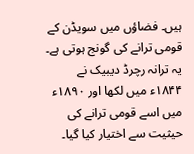ہیں۔ فضاؤں میں سویڈن کے قومی ترانے کی گونج ہوتی ہے۔ یہ ترانہ رچرڈ دیبیک نے ۱۸۴۴ء میں لکھا اور ۱۸۹۰ء میں اسے قومی ترانے کی حیثیت سے اختیار کیا گیا۔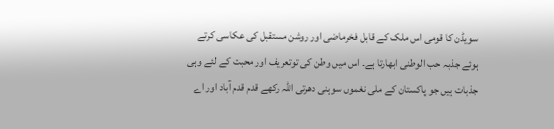سویڈن کا قومی اس ملک کے قابل فخرماضی اور روشن مستقبل کی عکاسی کرتے ہوئے جذبہ حب الوطنی ابھارتا ہے۔ اس میں وطن کی توتعریف اور محبت کے لئے وہی جذبات ہیں جو پاکستان کے ملی نغموں سوہنی دھرتی اللہ رکھے قدم قدم آباد اور اے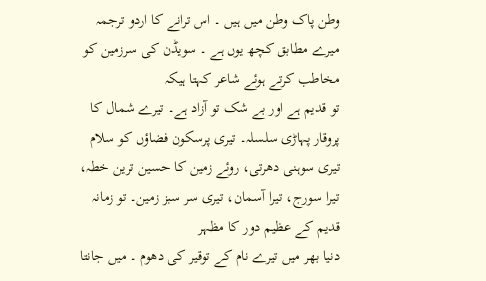وطن پاک وطن میں ہیں ۔ اس ترانے کا اردو ترجمہ میرے مطابق کچھ یوں ہے ۔ سویڈن کی سرزمین کو مخاطب کرتے ہوئے شاعر کہتا ہیکہ
تو قدیم ہے اور بے شک تو آزاد ہے۔ تیرے شمال کا پروقار پہاڑی سلسلہ۔ تیری پرسکون فضاؤں کو سلام
تیری سوہنی دھرتی، روئے زمین کا حسین ترین خطہ، تیرا سورج، تیرا آسمان، تیری سر سبز زمین۔ تو زمانہ قدیم کے عظیم دور کا مظہر
دنیا بھر میں تیرے نام کے توقیر کی دھوم ۔ میں جانتا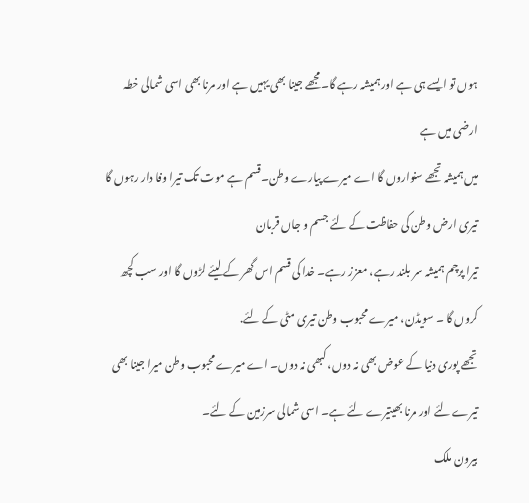ہوں تو ایسے ہی ہے اور ہمیشہ رہے گا۔مجھے جینا بھی یہیں ہے اور مرنا بھی اسی شمالی خطہ ارضی میں ہے
میں ہمیشہ تجھے سنواروں گا اے میرے پیارے وطن۔قسم ہے موت تک تیرا وفا دار رہوں گا تیری ارض وطن کی حفاظت کے لئے جسم و جاں قربان
تیرا پرچم ہمیشہ سر بلند رہے، معزز رہے۔ خدا کی قسم اس گھر کے لیئے لڑوں گا اور سب کچھ کروں گا ۔ سویڈن، میرے محبوب وطن تیری مٹی کے لئے.
تجھے پوری دنیا کے عوض بھی نہ دوں، کبھی نہ دوں۔ اے میرے محبوب وطن میرا جینا بھی تیرے لئے اور مرنا بھیتیرے لئے ہے۔ اسی شمالی سرزمین کے لئے۔
بیرون ملک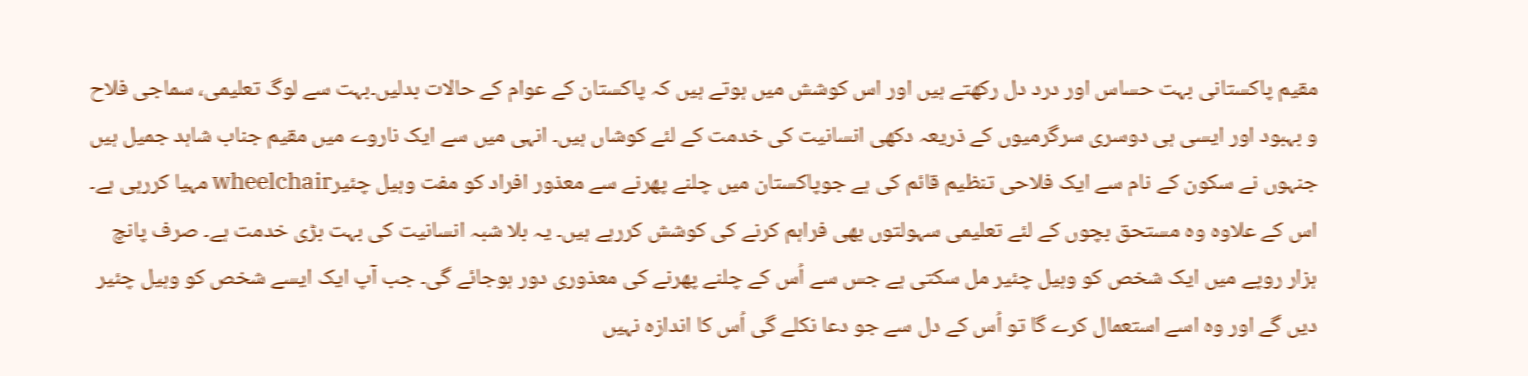مقیم پاکستانی بہت حساس اور درد دل رکھتے ہیں اور اس کوشش میں ہوتے ہیں کہ پاکستان کے عوام کے حالات بدلیں۔بہت سے لوگ تعلیمی، سماجی فلاح و بہبود اور ایسی ہی دوسری سرگرمیوں کے ذریعہ دکھی انسانیت کی خدمت کے لئے کوشاں ہیں۔ انہی میں سے ایک ناروے میں مقیم جناب شاہد جمیل ہیں جنہوں نے سکون کے نام سے ایک فلاحی تنظیم قائم کی ہے جوپاکستان میں چلنے پھرنے سے معذور افراد کو مفت وہیل چئیرwheelchair مہیا کررہی ہے۔ اس کے علاوہ وہ مستحق بچوں کے لئے تعلیمی سہولتوں بھی فراہم کرنے کی کوشش کررہے ہیں۔ یہ بلا شبہ انسانیت کی بہت بڑی خدمت ہے۔ صرف پانچ ہزار روپے میں ایک شخص کو وہیل چئیر مل سکتی ہے جس سے اُس کے چلنے پھرنے کی معذوری دور ہوجائے گی۔ جب آپ ایک ایسے شخص کو وہیل چئیر دیں گے اور وہ اسے استعمال کرے گا تو اُس کے دل سے جو دعا نکلے گی اُس کا اندازہ نہیں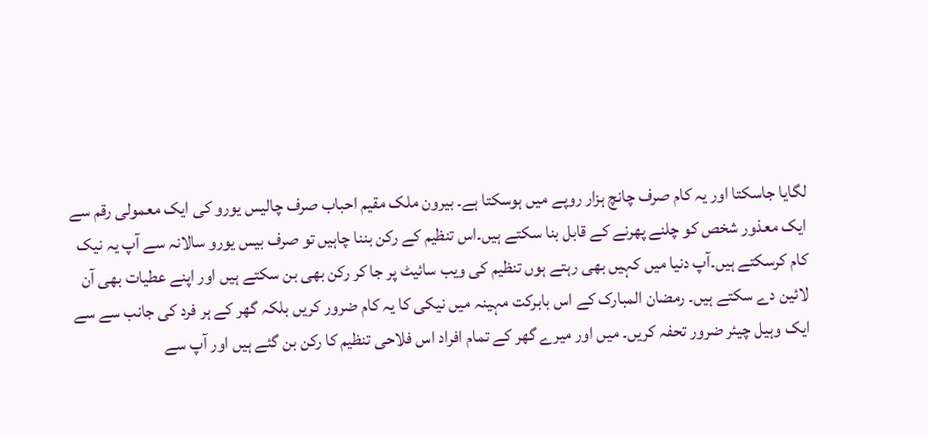لگایا جاسکتا اور یہ کام صرف چانچ ہزار روپے میں ہوسکتا ہے۔ بیرون ملک مقیم احباب صرف چالیس یورو کی ایک معمولی رقم سے ایک معذور شخص کو چلنے پھرنے کے قابل بنا سکتے ہیں۔اس تنظیم کے رکن بننا چاہیں تو صرف بیس یورو سالانہ سے آپ یہ نیک کام کرسکتے ہیں۔آپ دنیا میں کہیں بھی رہتے ہوں تنظیم کی ویب سائیٹ پر جا کر رکن بھی بن سکتے ہیں اور اپنے عطیات بھی آن لائین دے سکتے ہیں۔ رمضان المبارک کے اس بابرکت مہینہ میں نیکی کا یہ کام ضرور کریں بلکہ گھر کے ہر فرد کی جانب سے سے ایک وہیل چیئر ضرور تحفہ کریں۔ میں اور میرے گھر کے تمام افراد اس فلاحی تنظیم کا رکن بن گئے ہیں اور آپ سے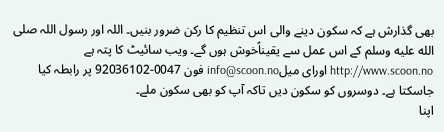بھی گذارش ہے کہ سکون دینے والی اس تنظیم کا رکن ضرور بنیں۔ اللہ اور رسول اللہ صلى الله عليه وسلم کے اس عمل سے یقیناًخوش ہوں گے۔ ویب سائیٹ کا پتہ ہے http://www.scoon.no اورای میلinfo@scoon.no فون 0047-92036102 پر رابطہ کیا جاسکتا ہے۔ دوسروں کو سکون دیں تاکہ آپ کو بھی سکون ملے۔
اپنا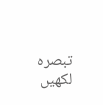تبصرہ لکھیں